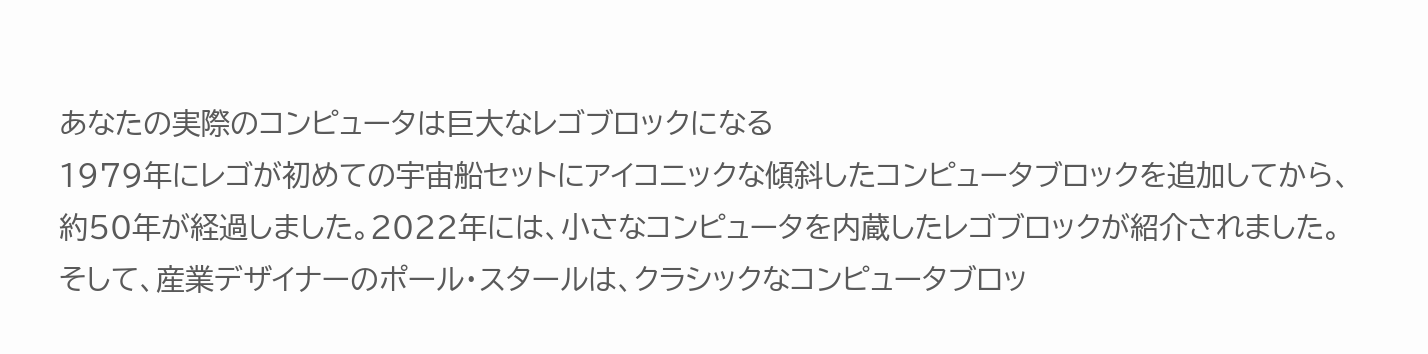あなたの実際のコンピュータは巨大なレゴブロックになる
1979年にレゴが初めての宇宙船セットにアイコニックな傾斜したコンピュータブロックを追加してから、約50年が経過しました。2022年には、小さなコンピュータを内蔵したレゴブロックが紹介されました。そして、産業デザイナーのポール・スタールは、クラシックなコンピュータブロッ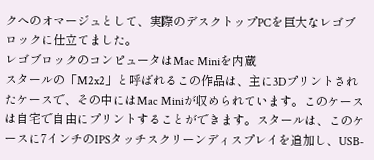クへのオマージュとして、実際のデスクトップPCを巨大なレゴブロックに仕立てました。
レゴブロックのコンピュータはMac Miniを内蔵
スタールの「M2x2」と呼ばれるこの作品は、主に3Dプリントされたケースで、その中にはMac Miniが収められています。このケースは自宅で自由にプリントすることができます。スタールは、このケースに7インチのIPSタッチスクリーンディスプレイを追加し、USB-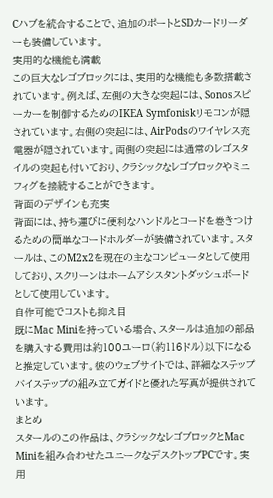Cハブを統合することで、追加のポートとSDカードリーダーも装備しています。
実用的な機能も満載
この巨大なレゴブロックには、実用的な機能も多数搭載されています。例えば、左側の大きな突起には、Sonosスピーカーを制御するためのIKEA Symfoniskリモコンが隠されています。右側の突起には、AirPodsのワイヤレス充電器が隠されています。両側の突起には通常のレゴスタイルの突起も付いており、クラシックなレゴブロックやミニフィグを接続することができます。
背面のデザインも充実
背面には、持ち運びに便利なハンドルとコードを巻きつけるための簡単なコードホルダーが装備されています。スタールは、このM2x2を現在の主なコンピュータとして使用しており、スクリーンはホームアシスタントダッシュボードとして使用しています。
自作可能でコストも抑え目
既にMac Miniを持っている場合、スタールは追加の部品を購入する費用は約100ユーロ(約116ドル)以下になると推定しています。彼のウェブサイトでは、詳細なステップバイステップの組み立てガイドと優れた写真が提供されています。
まとめ
スタールのこの作品は、クラシックなレゴブロックとMac Miniを組み合わせたユニークなデスクトップPCです。実用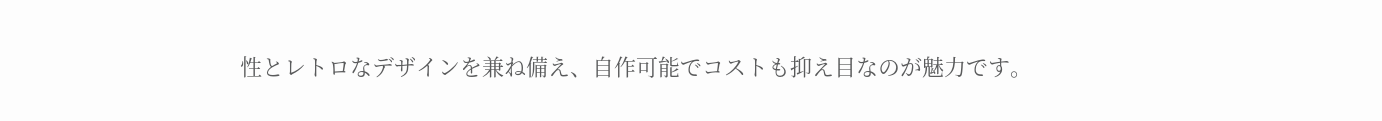性とレトロなデザインを兼ね備え、自作可能でコストも抑え目なのが魅力です。